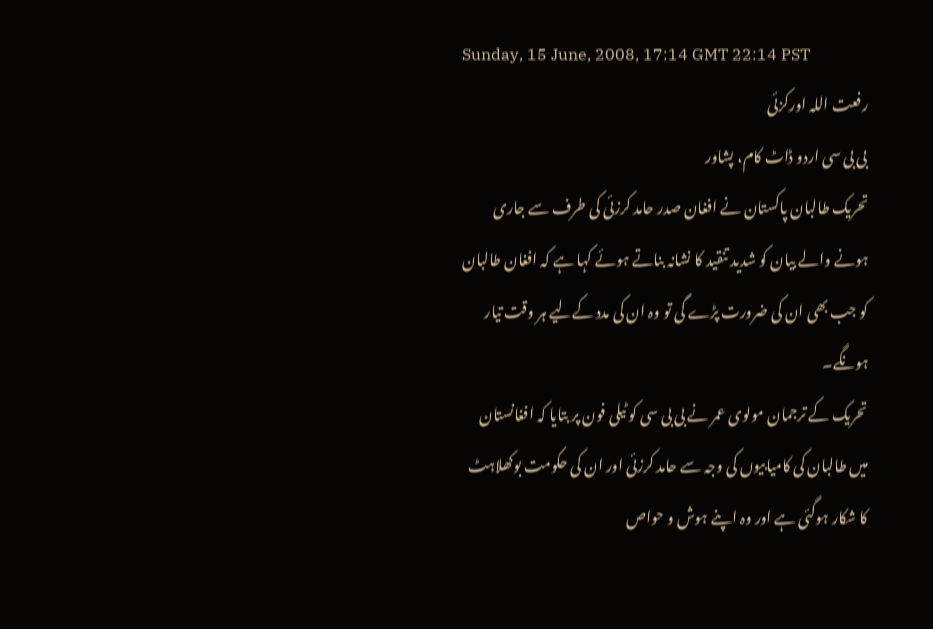Sunday, 15 June, 2008, 17:14 GMT 22:14 PST
رفعت اللہ اورکزئی
بی بی سی اردو ڈاٹ کام، پشاور
تحریک طالبان پاکستان نے افغان صدر حامد کرزئی کی طرف سے جاری ہونے والے بیان کو شدید تنقید کا نشانہ بناتے ہوئے کہا ہے کہ افغان طالبان کو جب بھی ان کی ضرورت پڑے گی تو وہ ان کی مدد کےلیے ہر وقت تیار ہونگے۔
تحریک کے ترجمان مولوی عمر نے بی بی سی کو ٹیلی فون پر بتایا کہ افغانستان میں طالبان کی کامیابیوں کی وجہ سے حامد کرزئی اور ان کی حکومت بوکھلاہٹ کا شکار ہوگئی ہے اور وہ اپنے ہوش و حواص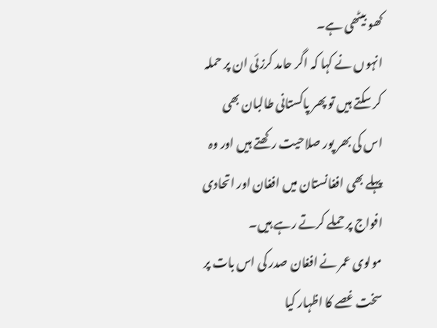کھو بیٹھی ہے۔
انہوں نے کہا کہ اگر حامد کرزئی ان پر حملہ کر سکتے ہیں تو پھر پاکستانی طالبان بھی اس کی بھر پور صلاحیت رکھتے ہیں اور وہ پہلے بھی افغانستان میں افغان اور اتحادی افواج پر حملے کرتے رہے ہیں۔
مولوی عمر نے افغان صدر کی اس بات پر سخت غصے کا اظہار کیا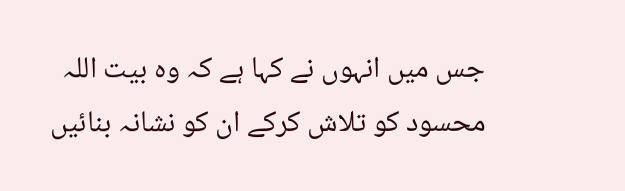جس میں انہوں نے کہا ہے کہ وہ بیت اللہ محسود کو تلاش کرکے ان کو نشانہ بنائیں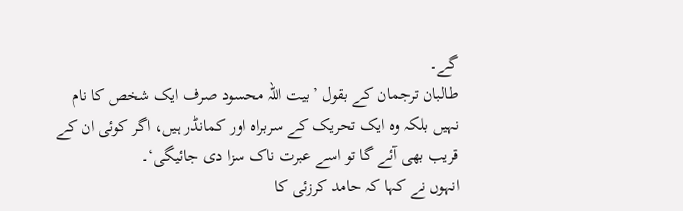گے۔
طالبان ترجمان کے بقول ’بیت اللہ محسود صرف ایک شخص کا نام نہیں بلکہ وہ ایک تحریک کے سربراہ اور کمانڈر ہیں، اگر کوئی ان کے قریب بھی آئے گا تو اسے عبرت ناک سزا دی جائیگی‘۔
انہوں نے کہا کہ حامد کرزئی کا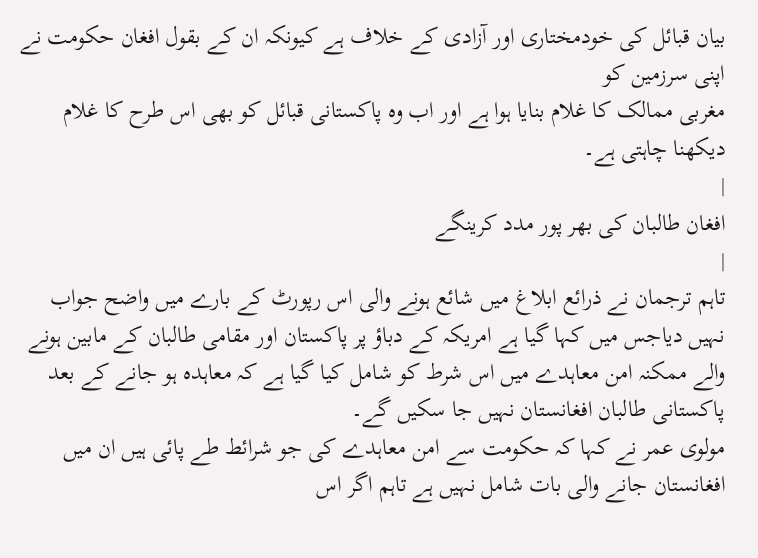بیان قبائل کی خودمختاری اور آزادی کے خلاف ہے کیونکہ ان کے بقول افغان حکومت نے اپنی سرزمین کو
مغربی ممالک کا غلام بنایا ہوا ہے اور اب وہ پاکستانی قبائل کو بھی اس طرح کا غلام دیکھنا چاہتی ہے۔
|
افغان طالبان کی بھر پور مدد کرینگے
|
تاہم ترجمان نے ذرائع ابلاغ میں شائع ہونے والی اس رپورٹ کے بارے میں واضح جواب نہیں دیاجس میں کہا گیا ہے امریکہ کے دباؤ پر پاکستان اور مقامی طالبان کے مابین ہونے والے ممکنہ امن معاہدے میں اس شرط کو شامل کیا گیا ہے کہ معاہدہ ہو جانے کے بعد پاکستانی طالبان افغانستان نہیں جا سکیں گے۔
مولوی عمر نے کہا کہ حکومت سے امن معاہدے کی جو شرائط طے پائی ہیں ان میں افغانستان جانے والی بات شامل نہیں ہے تاہم اگر اس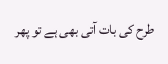طرح کی بات آتی بھی ہے تو پھر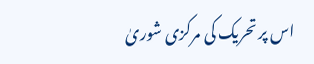اس پر تحریک کی مرکزی شوریٰ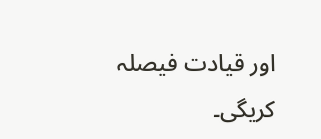اور قیادت فیصلہ کریگی۔